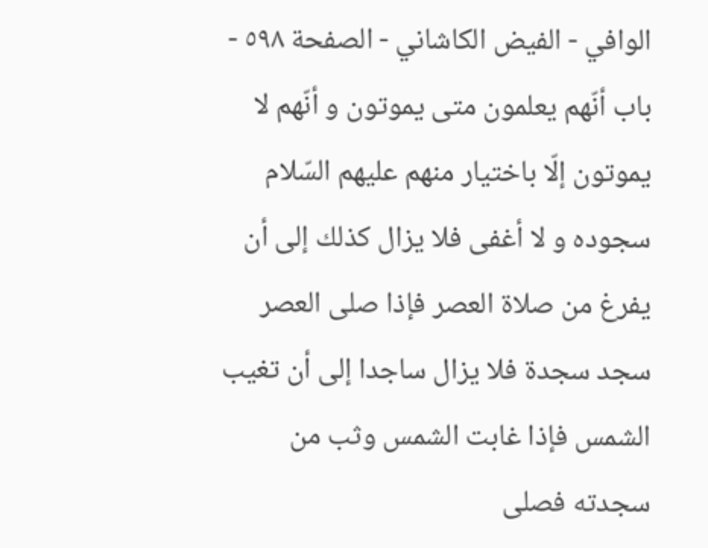الوافي - الفيض الكاشاني - الصفحة ٥٩٨ - باب أنّهم يعلمون متى يموتون و أنّهم لا يموتون إلّا باختيار منهم عليهم السّلام
سجوده و لا أغفى فلا يزال كذلك إلى أن يفرغ من صلاة العصر فإذا صلى العصر سجد سجدة فلا يزال ساجدا إلى أن تغيب الشمس فإذا غابت الشمس وثب من سجدته فصلى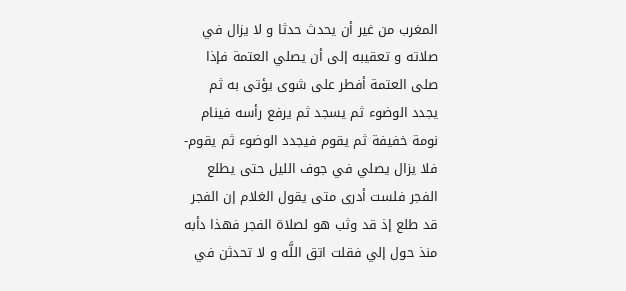المغرب من غير أن يحدث حدثا و لا يزال في صلاته و تعقيبه إلى أن يصلي العتمة فإذا صلى العتمة أفطر على شوى يؤتى به ثم يجدد الوضوء ثم يسجد ثم يرفع رأسه فينام نومة خفيفة ثم يقوم فيجدد الوضوء ثم يقوم- فلا يزال يصلي في جوف الليل حتى يطلع الفجر فلست أدرى متى يقول الغلام إن الفجر قد طلع إذ قد وثب هو لصلاة الفجر فهذا دأبه منذ حول إلي فقلت اتق اللَّه و لا تحدثن في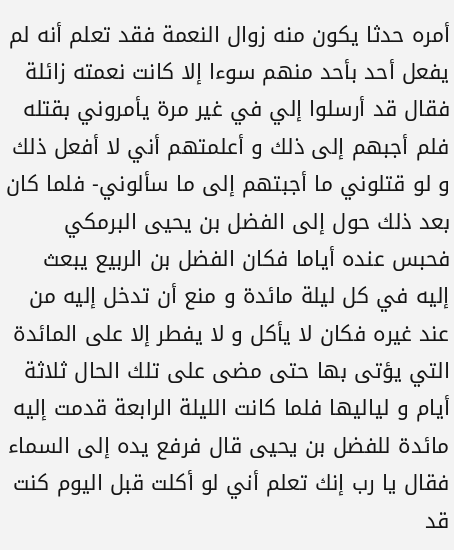أمره حدثا يكون منه زوال النعمة فقد تعلم أنه لم يفعل أحد بأحد منهم سوءا إلا كانت نعمته زائلة فقال قد أرسلوا إلي في غير مرة يأمروني بقتله فلم أجبهم إلى ذلك و أعلمتهم أني لا أفعل ذلك و لو قتلوني ما أجبتهم إلى ما سألوني- فلما كان بعد ذلك حول إلى الفضل بن يحيى البرمكي فحبس عنده أياما فكان الفضل بن الربيع يبعث إليه في كل ليلة مائدة و منع أن تدخل إليه من عند غيره فكان لا يأكل و لا يفطر إلا على المائدة التي يؤتى بها حتى مضى على تلك الحال ثلاثة أيام و لياليها فلما كانت الليلة الرابعة قدمت إليه مائدة للفضل بن يحيى قال فرفع يده إلى السماء فقال يا رب إنك تعلم أني لو أكلت قبل اليوم كنت قد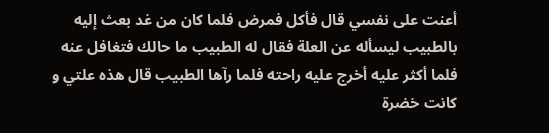أعنت على نفسي قال فأكل فمرض فلما كان من غد بعث إليه بالطبيب ليسأله عن العلة فقال له الطبيب ما حالك فتغافل عنه فلما أكثر عليه أخرج عليه راحته فلما رآها الطبيب قال هذه علتي و كانت خضرة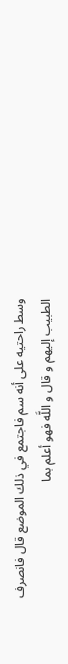وسط راحتيه على أنه سم فاجتمع في ذلك الموضع قال فانصرف الطبيب إليهم و قال و اللَّه فهو أعلم بما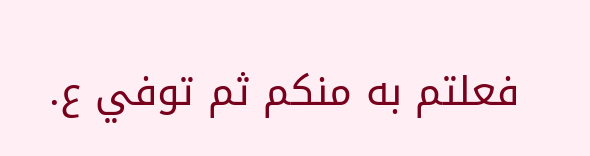فعلتم به منكم ثم توفي ع.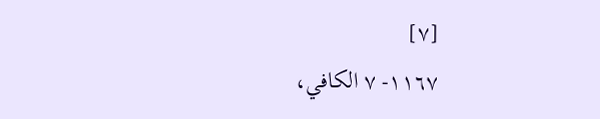[٧]
١١٦٧- ٧ الكافي،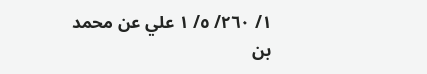١/ ٢٦٠/ ٥/ ١ علي عن محمد بن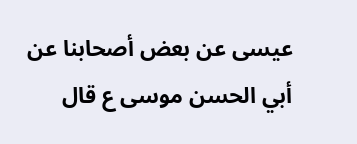عيسى عن بعض أصحابنا عن أبي الحسن موسى ع قال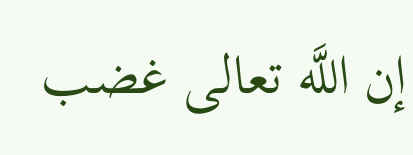إن اللَّه تعالى غضب